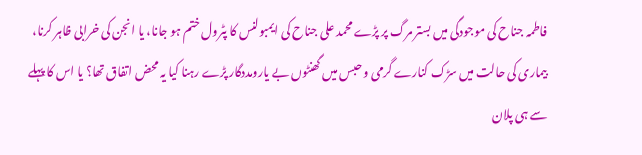فاطمہ جناح کی موجودگی میں بستر مرگ پر پڑے محمد علی جناح کی ایمبولنس کا پٹرول ختم ہو جانا، یا انجن کی خرابی ظاہر کرنا، بیماری کی حالت میں سڑک کنارے گرمی و حبس میں گھنٹوں بے یارومددگار پڑے رہنا کیا یہ محض اتفاق تھا؟ یا اس کا پہلے سے ہی پلان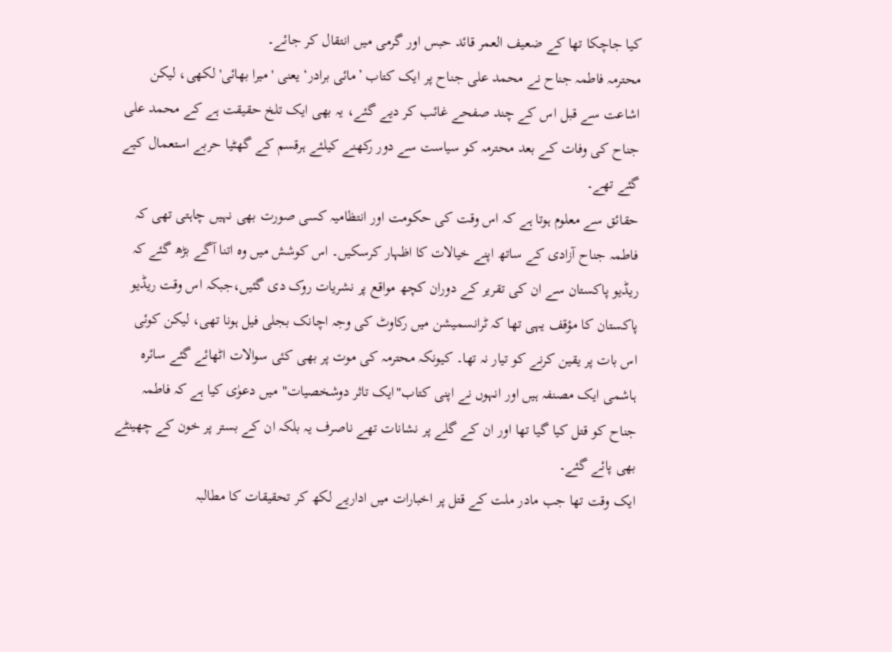کیا جاچکا تھا کے ضعیف العمر قائد حبس اور گرمی میں انتقال کر جائے۔
محترمہ فاطمہ جناح نے محمد علی جناح پر ایک کتاب ’مائی برادر‘ یعنی 'میرا بھائی' لکھی، لیکن اشاعت سے قبل اس کے چند صفحے غائب کر دیے گئے، یہ بھی ایک تلخ حقیقت ہے کے محمد علی جناح کی وفات کے بعد محترمہ کو سیاست سے دور رکھنے کیلئے ہرقسم کے گھٹیا حربے استعمال کیے گئے تھے۔
حقائق سے معلوم ہوتا ہے کہ اس وقت کی حکومت اور انتظامیہ کسی صورت بھی نہیں چاہتی تھی کہ فاطمہ جناح آزادی کے ساتھ اپنے خیالات کا اظہار کرسکیں۔ اس کوشش میں وہ اتنا آگے بڑھ گئے کہ ریڈیو پاکستان سے ان کی تقریر کے دوران کچھ مواقع پر نشریات روک دی گئیں،جبکہ اس وقت ریڈیو پاکستان کا مؤقف یہی تھا کہ ٹرانسمیشن میں رکاوٹ کی وجہ اچانک بجلی فیل ہونا تھی، لیکن کوئی اس بات پر یقین کرنے کو تیار نہ تھا۔ کیونکہ محترمہ کی موت پر بھی کئی سوالات اٹھائے گئے سائرہ ہاشمی ایک مصنفہ ہیں اور انہوں نے اپنی کتاب"ایک تاثر دوشخصیات" میں دعوٰی کیا ہے کہ فاطمہ جناح کو قتل کیا گیا تھا اور ان کے گلے پر نشانات تھے ناصرف یہ بلکہ ان کے بستر پر خون کے چھینٹے بھی پائے گئے۔
ایک وقت تھا جب مادر ملت کے قتل پر اخبارات میں اداریے لکھ کر تحقیقات کا مطالبہ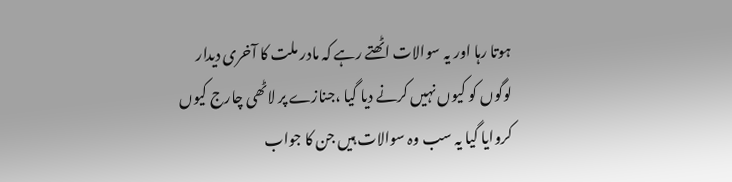ہوتا رہا اور یہ سوالات اٹھتے رہے کہ مادر ملت کا آخری دیدار لوگوں کو کیوں نہیں کرنے دیا گیا ،جنازے پر لاٹھی چارج کیوں کروایا گیا یہ سب وہ سوالات ہیں جن کا جواب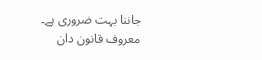جاننا بہت ضروری ہے۔
معروف قانون دان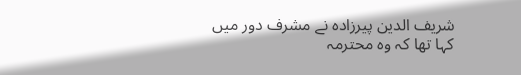شریف الدین پیرزادہ نے مشرف دور میں کہا تھا کہ وہ محترمہ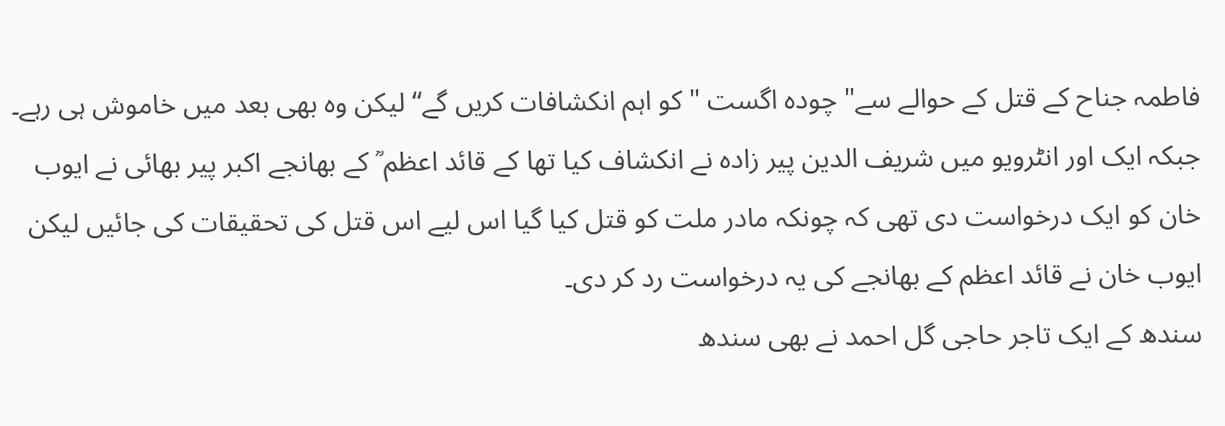فاطمہ جناح کے قتل کے حوالے سے" چودہ اگست " کو اہم انکشافات کریں گے‘‘ لیکن وہ بھی بعد میں خاموش ہی رہے۔ جبکہ ایک اور انٹرویو میں شریف الدین پیر زادہ نے انکشاف کیا تھا کے قائد اعظم ؒ کے بھانجے اکبر پیر بھائی نے ایوب خان کو ایک درخواست دی تھی کہ چونکہ مادر ملت کو قتل کیا گیا اس لیے اس قتل کی تحقیقات کی جائیں لیکن ایوب خان نے قائد اعظم کے بھانجے کی یہ درخواست رد کر دی۔
سندھ کے ایک تاجر حاجی گل احمد نے بھی سندھ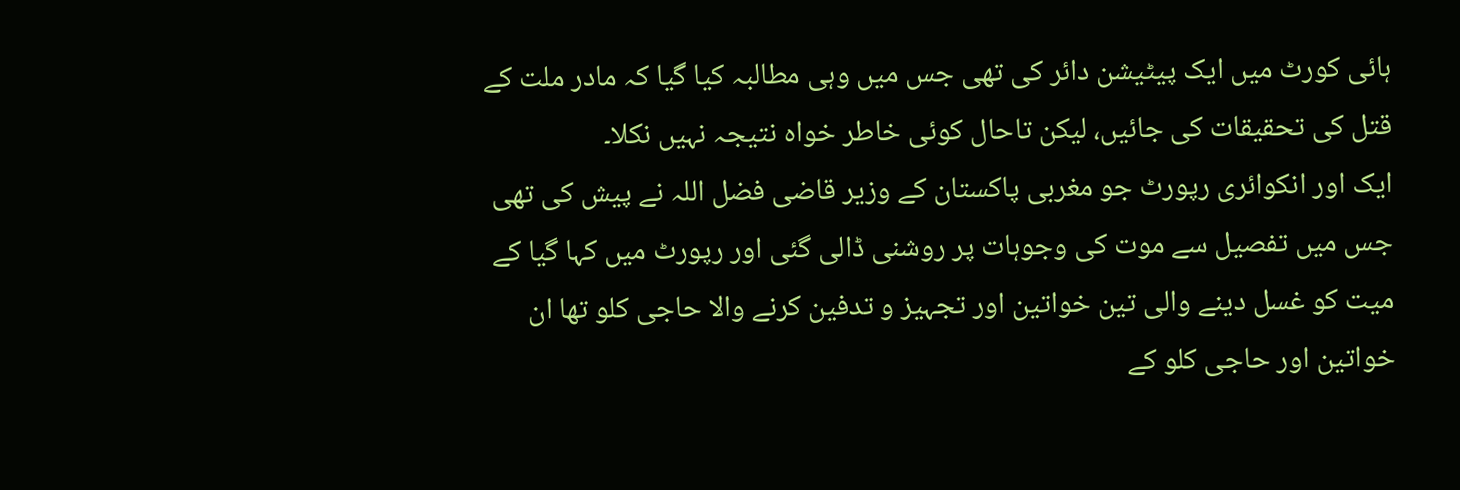ہائی کورٹ میں ایک پیٹیشن دائر کی تھی جس میں وہی مطالبہ کیا گیا کہ مادر ملت کے قتل کی تحقیقات کی جائیں، لیکن تاحال کوئی خاطر خواہ نتیجہ نہیں نکلا۔
ایک اور انکوائری رپورٹ جو مغربی پاکستان کے وزیر قاضی فضل اللہ نے پیش کی تھی جس میں تفصیل سے موت کی وجوہات پر روشنی ڈالی گئی اور رپورٹ میں کہا گیا کے میت کو غسل دینے والی تین خواتین اور تجہیز و تدفین کرنے والا حاجی کلو تھا ان خواتین اور حاجی کلو کے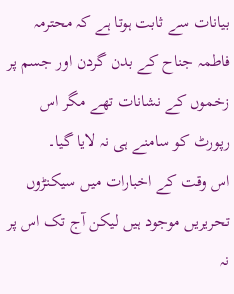بیانات سے ثابت ہوتا ہے کہ محترمہ فاطمہ جناح کے بدن گردن اور جسم پر زخموں کے نشانات تھے مگر اس رپورٹ کو سامنے ہی نہ لایا گیا۔
اس وقت کے اخبارات میں سیکنڑوں تحریریں موجود ہیں لیکن آج تک اس پر نہ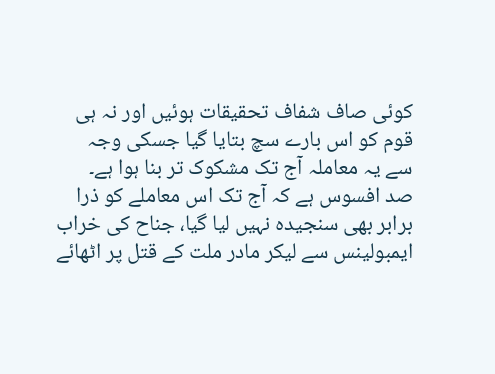کوئی صاف شفاف تحقیقات ہوئیں اور نہ ہی قوم کو اس بارے سچ بتایا گیا جسکی وجہ سے یہ معاملہ آج تک مشکوک تر بنا ہوا ہے۔
صد افسوس ہے کہ آج تک اس معاملے کو ذرا برابر بھی سنجیدہ نہیں لیا گیا، جناح کی خراب ایمبولینس سے لیکر مادر ملت کے قتل پر اٹھائے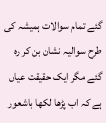گئے تمام سوالات ہمیشہ کی طرح سوالیہ نشان بن کر رہ گئے مگر ایک حقیقت عیاں ہے کہ اب پڑھا لکھا باشعور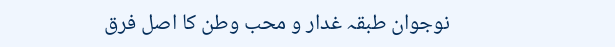نوجوان طبقہ غدار و محب وطن کا اصل فرق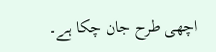اچھی طرح جان چکا ہے۔